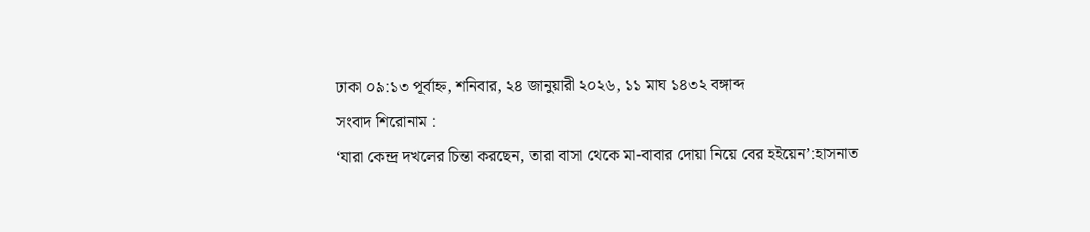ঢাকা ০৯:১৩ পূর্বাহ্ন, শনিবার, ২৪ জানুয়ারী ২০২৬, ১১ মাঘ ১৪৩২ বঙ্গাব্দ
সংবাদ শিরোনাম :
‘যারা কেন্দ্র দখলের চিন্তা করছেন, তারা বাসা থেকে মা-বাবার দোয়া নিয়ে বের হইয়েন’:হাসনাত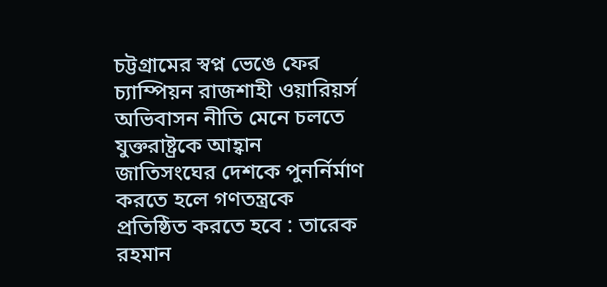চট্টগ্রামের স্বপ্ন ভেঙে ফের চ্যাম্পিয়ন রাজশাহী ওয়ারিয়র্স অভিবাসন নীতি মেনে চলতে যুক্তরাষ্ট্রকে আহ্বান জাতিসংঘের দেশকে পুনর্নির্মাণ করতে হলে গণতন্ত্রকে প্রতিষ্ঠিত করতে হবে : তারেক রহমান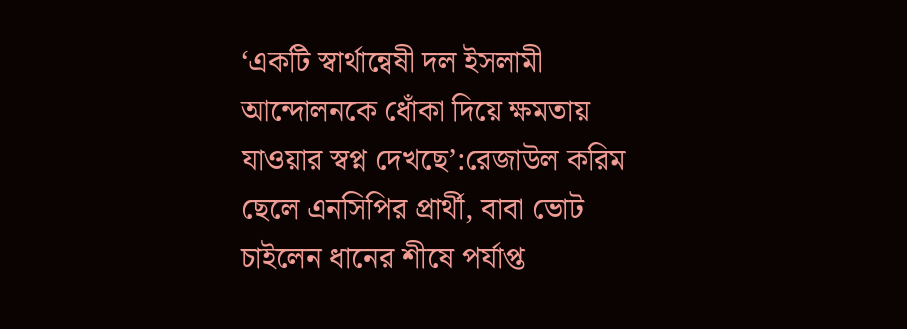‘একটি স্বার্থান্বেষী দল ইসলামী আন্দোলনকে ধোঁকা দিয়ে ক্ষমতায় যাওয়ার স্বপ্ন দেখছে’:রেজাউল করিম ছেলে এনসিপির প্রার্থী, বাবা ভোট চাইলেন ধানের শীষে পর্যাপ্ত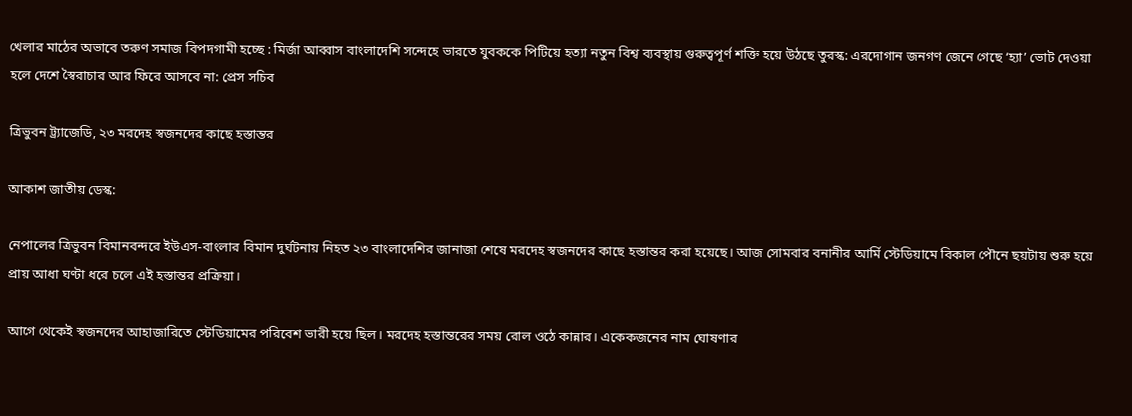খেলার মাঠের অভাবে তরুণ সমাজ বিপদগামী হচ্ছে : মির্জা আব্বাস বাংলাদেশি সন্দেহে ভারতে যুবককে পিটিয়ে হত্যা নতুন বিশ্ব ব্যবস্থায় গুরুত্বপূর্ণ শক্তি হয়ে উঠছে তুরস্ক: এরদোগান জনগণ জেনে গেছে ‘হ্যা’ ভোট দেওয়া হলে দেশে স্বৈরাচার আর ফিরে আসবে না: প্রেস সচিব

ত্রিভুবন ট্র্যাজেডি, ২৩ মরদেহ স্বজনদের কাছে হস্তান্তর

আকাশ জাতীয় ডেস্ক:

নেপালের ত্রিভুবন বিমানবন্দরে ইউএস-বাংলার বিমান দুর্ঘটনায় নিহত ২৩ বাংলাদেশির জানাজা শেষে মরদেহ স্বজনদের কাছে হস্তান্তর করা হয়েছে। আজ সোমবার বনানীর আর্মি স্টেডিয়ামে বিকাল পৌনে ছয়টায় শুরু হয়ে প্রায় আধা ঘণ্টা ধরে চলে এই হস্তান্তর প্রক্রিয়া।

আগে থেকেই স্বজনদের আহাজারিতে স্টেডিয়ামের পরিবেশ ভারী হয়ে ছিল। মরদেহ হস্তান্তরের সময় রোল ওঠে কান্নার। একেকজনের নাম ঘোষণার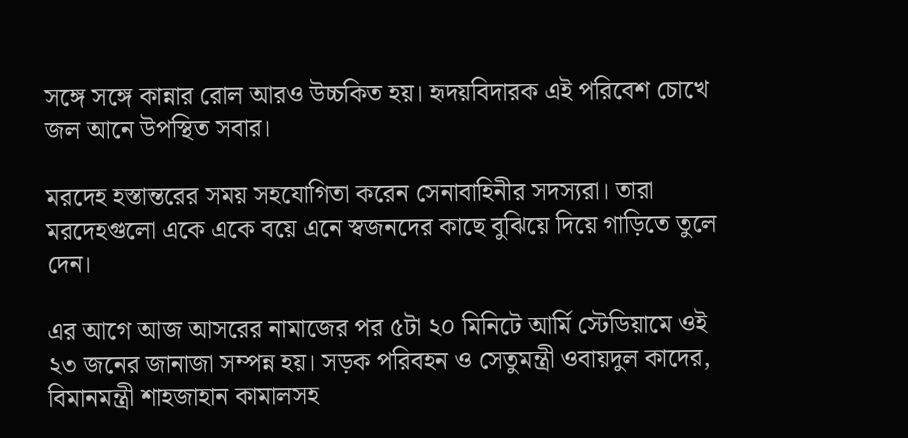সঙ্গে সঙ্গে কান্নার রোল আরও উচ্চকিত হয়। হৃদয়বিদারক এই পরিবেশ চোখে জল আনে উপস্থিত সবার।

মরদেহ হস্তান্তরের সময় সহযোগিতা করেন সেনাবাহিনীর সদস্যরা। তারা মরদেহগুলো একে একে বয়ে এনে স্বজনদের কাছে বুঝিয়ে দিয়ে গাড়িতে তুলে দেন।

এর আগে আজ আসরের নামাজের পর ৫টা ২০ মিনিটে আর্মি স্টেডিয়ামে ওই ২৩ জনের জানাজা সম্পন্ন হয়। সড়ক পরিবহন ও সেতুমন্ত্রী ওবায়দুল কাদের, বিমানমন্ত্রী শাহজাহান কামালসহ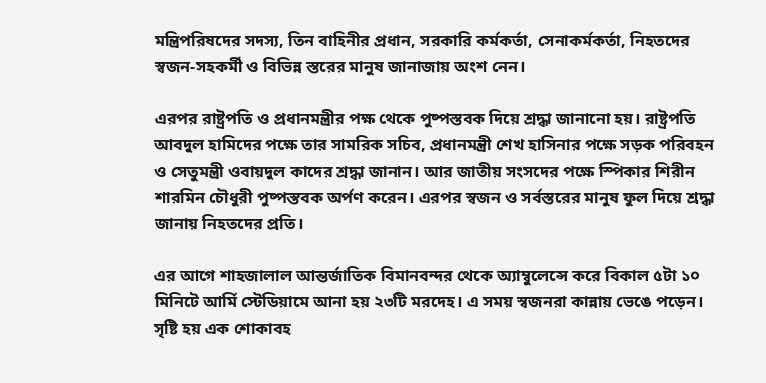মন্ত্রিপরিষদের সদস্য, তিন বাহিনীর প্রধান, সরকারি কর্মকর্তা, সেনাকর্মকর্তা, নিহতদের স্বজন-সহকর্মী ও বিভিন্ন স্তরের মানুষ জানাজায় অংশ নেন।

এরপর রাষ্ট্রপতি ও প্রধানমন্ত্রীর পক্ষ থেকে পুষ্পস্তবক দিয়ে শ্রদ্ধা জানানো হয়। রাষ্ট্রপতি আবদুল হামিদের পক্ষে তার সামরিক সচিব, প্রধানমন্ত্রী শেখ হাসিনার পক্ষে সড়ক পরিবহন ও সেতুমন্ত্রী ওবায়দুল কাদের শ্রদ্ধা জানান। আর জাতীয় সংসদের পক্ষে স্পিকার শিরীন শারমিন চৌধুরী পুষ্পস্তবক অর্পণ করেন। এরপর স্বজন ও সর্বস্তরের মানুষ ফুল দিয়ে শ্রদ্ধা জানায় নিহতদের প্রতি।

এর আগে শাহজালাল আন্তর্জাতিক বিমানবন্দর থেকে অ্যাম্বুলেন্সে করে বিকাল ৫টা ১০ মিনিটে আর্মি স্টেডিয়ামে আনা হয় ২৩টি মরদেহ। এ সময় স্বজনরা কান্নায় ভেঙে পড়েন। সৃষ্টি হয় এক শোকাবহ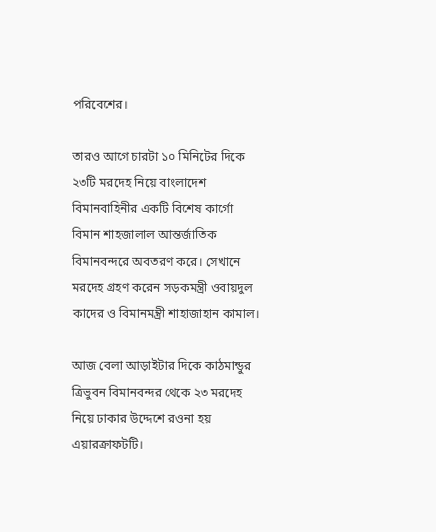পরিবেশের।

তারও আগে চারটা ১০ মিনিটের দিকে ২৩টি মরদেহ নিয়ে বাংলাদেশ বিমানবাহিনীর একটি বিশেষ কার্গো বিমান শাহজালাল আন্তর্জাতিক বিমানবন্দরে অবতরণ করে। সেখানে মরদেহ গ্রহণ করেন সড়কমন্ত্রী ওবায়দুল কাদের ও বিমানমন্ত্রী শাহাজাহান কামাল।

আজ বেলা আড়াইটার দিকে কাঠমান্ডুর ত্রিভুবন বিমানবন্দর থেকে ২৩ মরদেহ নিয়ে ঢাকার উদ্দেশে রওনা হয় এয়ারক্রাফটটি।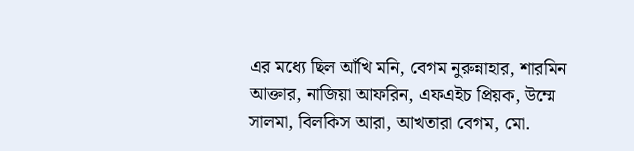এর মধ্যে ছিল আঁখি মনি, বেগম নুরুন্নাহার, শারমিন আক্তার, নাজিয়া আফরিন, এফএইচ প্রিয়ক, উম্মে সালমা, বিলকিস আরা, আখতারা বেগম, মো.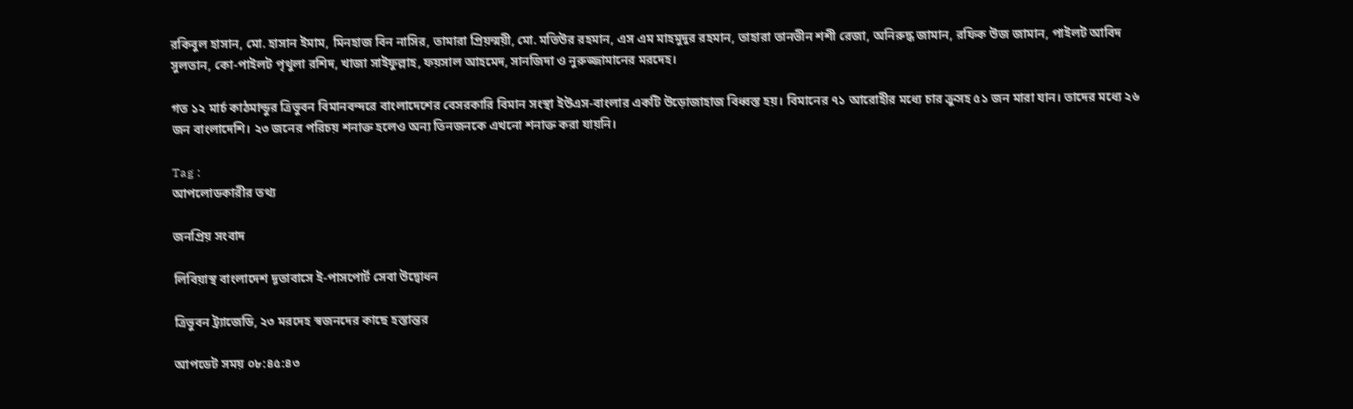রকিবুল হাসান, মো. হাসান ইমাম, মিনহাজ বিন নাসির, তামারা প্রিয়ন্ময়ী, মো. মতিউর রহমান, এস এম মাহমুদুর রহমান, তাহারা তানভীন শশী রেজা, অনিরুদ্ধ জামান, রফিক উজ জামান, পাইলট আবিদ সুলতান, কো-পাইলট পৃথুলা রশিদ, খাজা সাইফুল্লাহ, ফয়সাল আহমেদ, সানজিদা ও নুরুজ্জামানের মরদেহ।

গত ১২ মার্চ কাঠমান্ডুর ত্রিভুবন বিমানবন্দরে বাংলাদেশের বেসরকারি বিমান সংস্থা ইউএস-বাংলার একটি উড়োজাহাজ বিধ্বস্ত হয়। বিমানের ৭১ আরোহীর মধ্যে চার ক্রুসহ ৫১ জন মারা যান। তাদের মধ্যে ২৬ জন বাংলাদেশি। ২৩ জনের পরিচয় শনাক্ত হলেও অন্য তিনজনকে এখনো শনাক্ত করা যায়নি।

Tag :
আপলোডকারীর তথ্য

জনপ্রিয় সংবাদ

লিবিয়াস্থ বাংলাদেশ দূতাবাসে ই-পাসপোর্ট সেবা উদ্বোধন

ত্রিভুবন ট্র্যাজেডি, ২৩ মরদেহ স্বজনদের কাছে হস্তান্তর

আপডেট সময় ০৮:৪৫:৪৩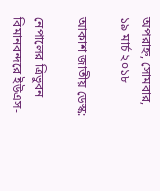অপরাহ্ন, সোমবার, ১৯ মার্চ ২০১৮

আকাশ জাতীয় ডেস্ক:

নেপালের ত্রিভুবন বিমানবন্দরে ইউএস-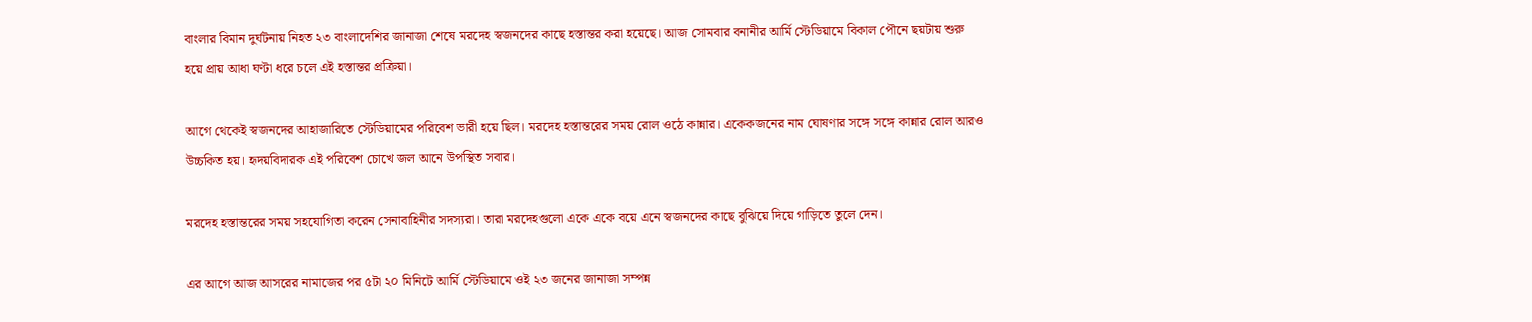বাংলার বিমান দুর্ঘটনায় নিহত ২৩ বাংলাদেশির জানাজা শেষে মরদেহ স্বজনদের কাছে হস্তান্তর করা হয়েছে। আজ সোমবার বনানীর আর্মি স্টেডিয়ামে বিকাল পৌনে ছয়টায় শুরু হয়ে প্রায় আধা ঘণ্টা ধরে চলে এই হস্তান্তর প্রক্রিয়া।

আগে থেকেই স্বজনদের আহাজারিতে স্টেডিয়ামের পরিবেশ ভারী হয়ে ছিল। মরদেহ হস্তান্তরের সময় রোল ওঠে কান্নার। একেকজনের নাম ঘোষণার সঙ্গে সঙ্গে কান্নার রোল আরও উচ্চকিত হয়। হৃদয়বিদারক এই পরিবেশ চোখে জল আনে উপস্থিত সবার।

মরদেহ হস্তান্তরের সময় সহযোগিতা করেন সেনাবাহিনীর সদস্যরা। তারা মরদেহগুলো একে একে বয়ে এনে স্বজনদের কাছে বুঝিয়ে দিয়ে গাড়িতে তুলে দেন।

এর আগে আজ আসরের নামাজের পর ৫টা ২০ মিনিটে আর্মি স্টেডিয়ামে ওই ২৩ জনের জানাজা সম্পন্ন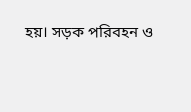হয়। সড়ক পরিবহন ও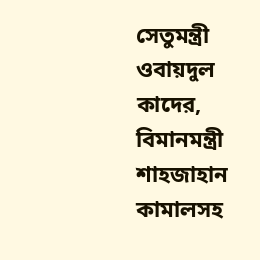সেতুমন্ত্রী ওবায়দুল কাদের, বিমানমন্ত্রী শাহজাহান কামালসহ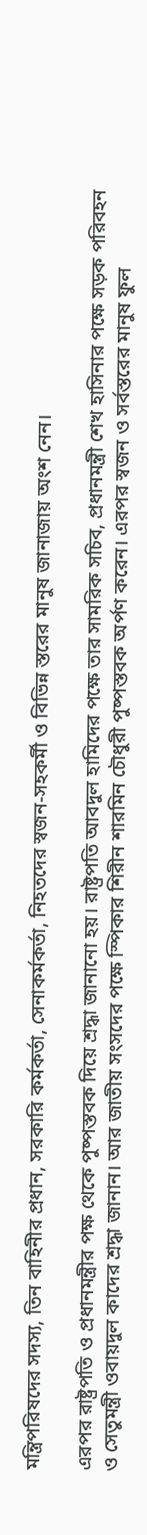মন্ত্রিপরিষদের সদস্য, তিন বাহিনীর প্রধান, সরকারি কর্মকর্তা, সেনাকর্মকর্তা, নিহতদের স্বজন-সহকর্মী ও বিভিন্ন স্তরের মানুষ জানাজায় অংশ নেন।

এরপর রাষ্ট্রপতি ও প্রধানমন্ত্রীর পক্ষ থেকে পুষ্পস্তবক দিয়ে শ্রদ্ধা জানানো হয়। রাষ্ট্রপতি আবদুল হামিদের পক্ষে তার সামরিক সচিব, প্রধানমন্ত্রী শেখ হাসিনার পক্ষে সড়ক পরিবহন ও সেতুমন্ত্রী ওবায়দুল কাদের শ্রদ্ধা জানান। আর জাতীয় সংসদের পক্ষে স্পিকার শিরীন শারমিন চৌধুরী পুষ্পস্তবক অর্পণ করেন। এরপর স্বজন ও সর্বস্তরের মানুষ ফুল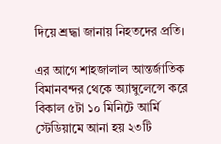দিয়ে শ্রদ্ধা জানায় নিহতদের প্রতি।

এর আগে শাহজালাল আন্তর্জাতিক বিমানবন্দর থেকে অ্যাম্বুলেন্সে করে বিকাল ৫টা ১০ মিনিটে আর্মি স্টেডিয়ামে আনা হয় ২৩টি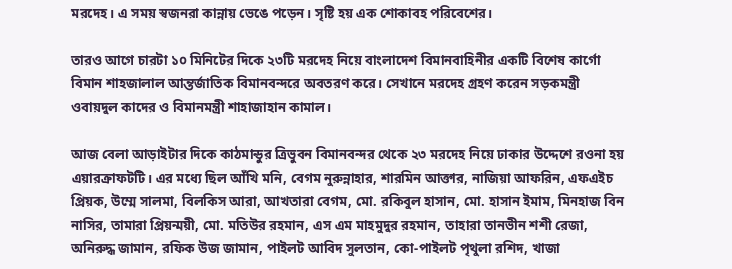মরদেহ। এ সময় স্বজনরা কান্নায় ভেঙে পড়েন। সৃষ্টি হয় এক শোকাবহ পরিবেশের।

তারও আগে চারটা ১০ মিনিটের দিকে ২৩টি মরদেহ নিয়ে বাংলাদেশ বিমানবাহিনীর একটি বিশেষ কার্গো বিমান শাহজালাল আন্তর্জাতিক বিমানবন্দরে অবতরণ করে। সেখানে মরদেহ গ্রহণ করেন সড়কমন্ত্রী ওবায়দুল কাদের ও বিমানমন্ত্রী শাহাজাহান কামাল।

আজ বেলা আড়াইটার দিকে কাঠমান্ডুর ত্রিভুবন বিমানবন্দর থেকে ২৩ মরদেহ নিয়ে ঢাকার উদ্দেশে রওনা হয় এয়ারক্রাফটটি। এর মধ্যে ছিল আঁখি মনি, বেগম নুরুন্নাহার, শারমিন আক্তার, নাজিয়া আফরিন, এফএইচ প্রিয়ক, উম্মে সালমা, বিলকিস আরা, আখতারা বেগম, মো. রকিবুল হাসান, মো. হাসান ইমাম, মিনহাজ বিন নাসির, তামারা প্রিয়ন্ময়ী, মো. মতিউর রহমান, এস এম মাহমুদুর রহমান, তাহারা তানভীন শশী রেজা, অনিরুদ্ধ জামান, রফিক উজ জামান, পাইলট আবিদ সুলতান, কো-পাইলট পৃথুলা রশিদ, খাজা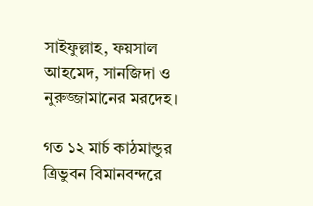সাইফুল্লাহ, ফয়সাল আহমেদ, সানজিদা ও নুরুজ্জামানের মরদেহ।

গত ১২ মার্চ কাঠমান্ডুর ত্রিভুবন বিমানবন্দরে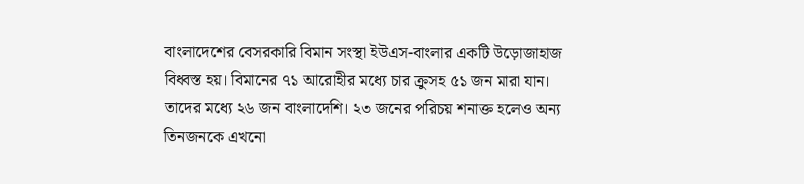বাংলাদেশের বেসরকারি বিমান সংস্থা ইউএস-বাংলার একটি উড়োজাহাজ বিধ্বস্ত হয়। বিমানের ৭১ আরোহীর মধ্যে চার ক্রুসহ ৫১ জন মারা যান। তাদের মধ্যে ২৬ জন বাংলাদেশি। ২৩ জনের পরিচয় শনাক্ত হলেও অন্য তিনজনকে এখনো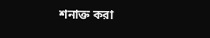শনাক্ত করা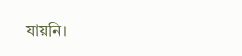যায়নি।